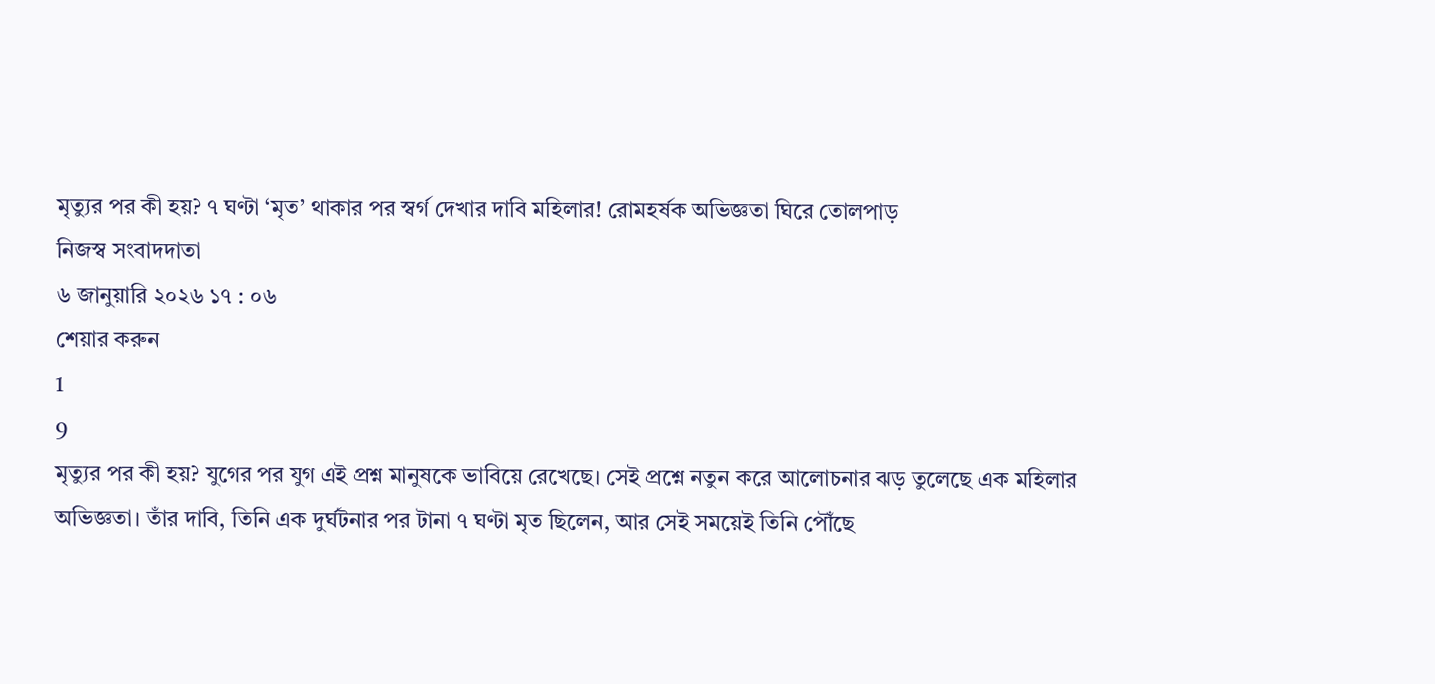মৃত্যুর পর কী হয়? ৭ ঘণ্টা ‘মৃত’ থাকার পর স্বর্গ দেখার দাবি মহিলার! রোমহর্ষক অভিজ্ঞতা ঘিরে তোলপাড়
নিজস্ব সংবাদদাতা
৬ জানুয়ারি ২০২৬ ১৭ : ০৬
শেয়ার করুন
1
9
মৃত্যুর পর কী হয়? যুগের পর যুগ এই প্রশ্ন মানুষকে ভাবিয়ে রেখেছে। সেই প্রশ্নে নতুন করে আলোচনার ঝড় তুলেছে এক মহিলার অভিজ্ঞতা। তাঁর দাবি, তিনি এক দুর্ঘটনার পর টানা ৭ ঘণ্টা মৃত ছিলেন, আর সেই সময়েই তিনি পৌঁছে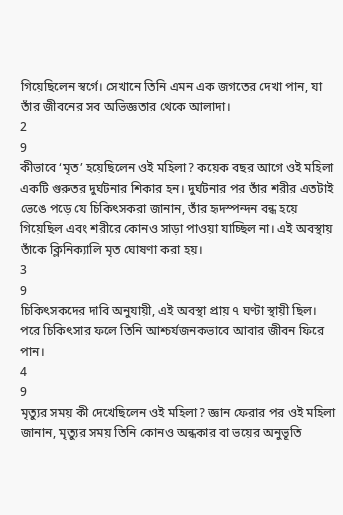গিয়েছিলেন স্বর্গে। সেখানে তিনি এমন এক জগতের দেখা পান, যা তাঁর জীবনের সব অভিজ্ঞতার থেকে আলাদা।
2
9
কীভাবে ‘মৃত’ হয়েছিলেন ওই মহিলা? কয়েক বছর আগে ওই মহিলা একটি গুরুতর দুর্ঘটনার শিকার হন। দুর্ঘটনার পর তাঁর শরীর এতটাই ভেঙে পড়ে যে চিকিৎসকরা জানান, তাঁর হৃদস্পন্দন বন্ধ হয়ে গিয়েছিল এবং শরীরে কোনও সাড়া পাওয়া যাচ্ছিল না। এই অবস্থায় তাঁকে ক্লিনিক্যালি মৃত ঘোষণা করা হয়।
3
9
চিকিৎসকদের দাবি অনুযায়ী, এই অবস্থা প্রায় ৭ ঘণ্টা স্থায়ী ছিল। পরে চিকিৎসার ফলে তিনি আশ্চর্যজনকভাবে আবার জীবন ফিরে পান।
4
9
মৃত্যুর সময় কী দেখেছিলেন ওই মহিলা? জ্ঞান ফেরার পর ওই মহিলা জানান, মৃত্যুর সময় তিনি কোনও অন্ধকার বা ভয়ের অনুভূতি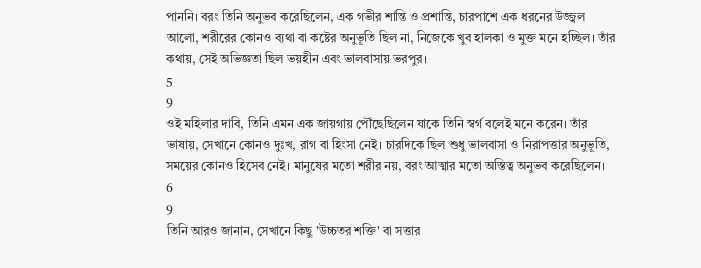পাননি। বরং তিনি অনুভব করেছিলেন, এক গভীর শান্তি ও প্রশান্তি, চারপাশে এক ধরনের উজ্জ্বল আলো, শরীরের কোনও ব্যথা বা কষ্টের অনুভূতি ছিল না, নিজেকে খুব হালকা ও মুক্ত মনে হচ্ছিল। তাঁর কথায়, সেই অভিজ্ঞতা ছিল ভয়হীন এবং ভালবাসায় ভরপুর।
5
9
ওই মহিলার দাবি, তিনি এমন এক জায়গায় পৌঁছেছিলেন যাকে তিনি স্বর্গ বলেই মনে করেন। তাঁর ভাষায়, সেখানে কোনও দুঃখ, রাগ বা হিংসা নেই। চারদিকে ছিল শুধু ভালবাসা ও নিরাপত্তার অনুভূতি, সময়ের কোনও হিসেব নেই। মানুষের মতো শরীর নয়, বরং আত্মার মতো অস্তিত্ব অনুভব করেছিলেন।
6
9
তিনি আরও জানান, সেখানে কিছু 'উচ্চতর শক্তি' বা সত্তার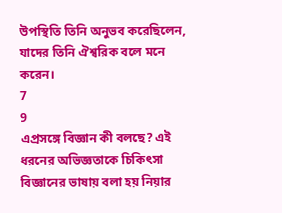উপস্থিতি তিনি অনুভব করেছিলেন, যাদের তিনি ঐশ্বরিক বলে মনে করেন।
7
9
এপ্রসঙ্গে বিজ্ঞান কী বলছে? এই ধরনের অভিজ্ঞতাকে চিকিৎসা বিজ্ঞানের ভাষায় বলা হয় নিয়ার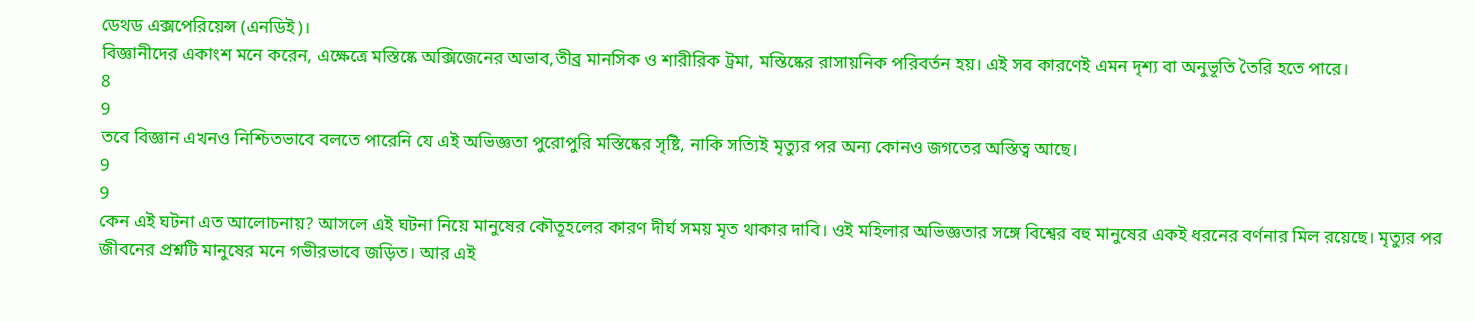ডেথড এক্সপেরিয়েন্স (এনডিই)।
বিজ্ঞানীদের একাংশ মনে করেন, এক্ষেত্রে মস্তিষ্কে অক্সিজেনের অভাব,তীব্র মানসিক ও শারীরিক ট্রমা, মস্তিষ্কের রাসায়নিক পরিবর্তন হয়। এই সব কারণেই এমন দৃশ্য বা অনুভূতি তৈরি হতে পারে।
8
9
তবে বিজ্ঞান এখনও নিশ্চিতভাবে বলতে পারেনি যে এই অভিজ্ঞতা পুরোপুরি মস্তিষ্কের সৃষ্টি, নাকি সত্যিই মৃত্যুর পর অন্য কোনও জগতের অস্তিত্ব আছে।
9
9
কেন এই ঘটনা এত আলোচনায়? আসলে এই ঘটনা নিয়ে মানুষের কৌতূহলের কারণ দীর্ঘ সময় মৃত থাকার দাবি। ওই মহিলার অভিজ্ঞতার সঙ্গে বিশ্বের বহু মানুষের একই ধরনের বর্ণনার মিল রয়েছে। মৃত্যুর পর জীবনের প্রশ্নটি মানুষের মনে গভীরভাবে জড়িত। আর এই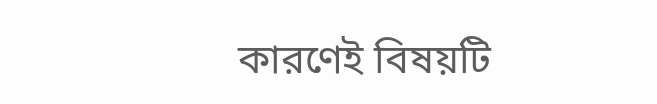কারণেই বিষয়টি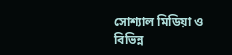সোশ্যাল মিডিয়া ও বিভিন্ন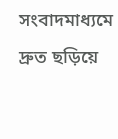সংবাদমাধ্যমে দ্রুত ছড়িয়ে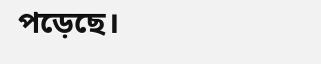পড়েছে।